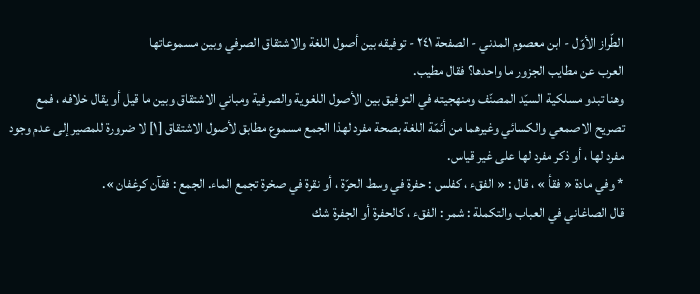الطّراز الأوّل - ابن معصوم المدني - الصفحة ٢٤١ - توفيقه بين أصول اللغة والاشتقاق الصرفي وبين مسموعاتها
العرب عن مطايب الجزور ما واحدها؟ فقال مطيب.
وهنا تبدو مسلكية السيّد المصنّف ومنهجيته في التوفيق بين الأصول اللغوية والصرفية ومباني الاشتقاق وبين ما قيل أو يقال خلافه ، فمع تصريح الاصمعي والكسائي وغيرهما من أئمّة اللغة بصحة مفرد لهذا الجمع مسموع مطابق لأصول الاشتقاق [١] لا ضرورة للمصير إلى عدم وجود مفرد لها ، أو ذكر مفرد لها على غير قياس.
* وفي مادة « فقأ » ، قال : « الفقء ، كفلس : حفرة في وسط الحرّة ، أو نقرة في صخرة تجمع الماء. الجمع : فقآن كرغفان ».
قال الصاغاني في العباب والتكملة : شمر : الفقء ، كالحفرة أو الجفرة شك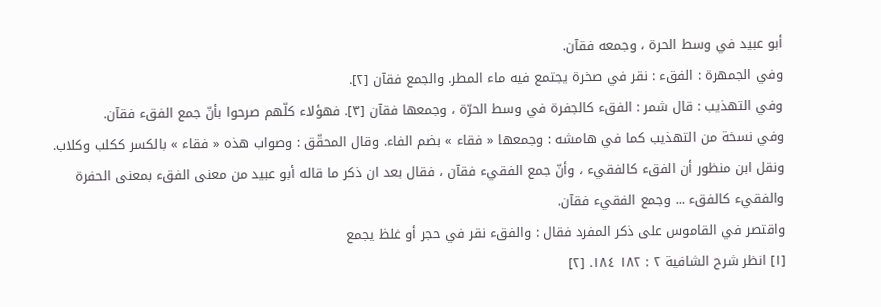أبو عبيد في وسط الحرة ، وجمعه فقآن.
وفي الجمهرة : الفقء : نقر في صخرة يجتمع فيه ماء المطر. والجمع فقآن [٢].
وفي التهذيب : قال شمر : الفقء كالجفرة في وسط الحرّة ، وجمعها فقآن [٣]. فهؤلاء كلّهم صرحوا بأنّ جمع الفقء فقآن.
وفي نسخة من التهذيب كما في هامشه : وجمعها « فقاء » بضم الفاء. وقال المحقّق : وصواب هذه « فقاء » بالكسر ككلب وكلاب.
ونقل ابن منظور أن الفقء كالفقيء ، وأنّ جمع الفقيء فقآن ، فقال بعد ان ذكر ما قاله أبو عبيد من معنى الفقء بمعنى الحفرة والفقيء كالفقء ... وجمع الفقيء فقآن.
واقتصر في القاموس على ذكر المفرد فقال : والفقء نقر في حجر أو غلظ يجمع
[١] انظر شرح الشافية ٢ : ١٨٢ ١٨٤. [٢]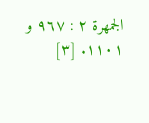الجمهرة ٢ : ٩٦٧ و ١١٠١. [٣]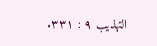التهذيب ٩ : ٣٣١.